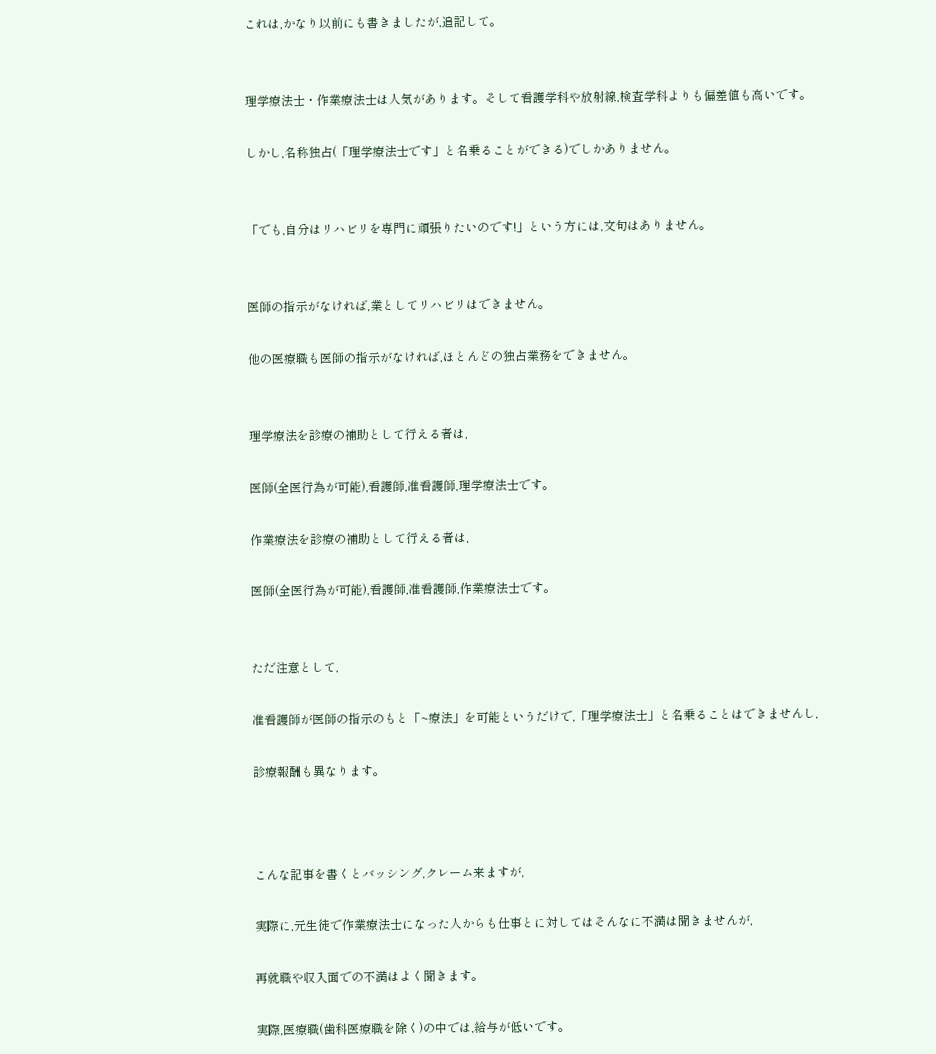これは,かなり以前にも書きましたが,追記して。


理学療法士・作業療法士は人気があります。そして看護学科や放射線,検査学科よりも偏差値も高いです。

しかし,名称独占(「理学療法士です」と名乗ることができる)でしかありません。


「でも,自分はリハビリを専門に頑張りたいのです!」という方には,文句はありません。


医師の指示がなければ,業としてリハビリはできません。

他の医療職も医師の指示がなければ,ほとんどの独占業務をできません。


理学療法を診療の補助として行える者は,

医師(全医行為が可能),看護師,准看護師,理学療法士です。

作業療法を診療の補助として行える者は,

医師(全医行為が可能),看護師,准看護師,作業療法士です。


ただ注意として,

准看護師が医師の指示のもと「~療法」を可能というだけで,「理学療法士」と名乗ることはできませんし,

診療報酬も異なります。



こんな記事を書くとバッシング,クレーム来ますが,

実際に,元生徒で作業療法士になった人からも仕事とに対してはそんなに不満は聞きませんが,

再就職や収入面での不満はよく聞きます。

実際,医療職(歯科医療職を除く)の中では,給与が低いです。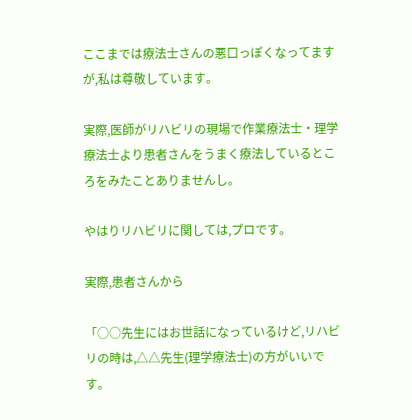ここまでは療法士さんの悪口っぽくなってますが,私は尊敬しています。

実際,医師がリハビリの現場で作業療法士・理学療法士より患者さんをうまく療法しているところをみたことありませんし。

やはりリハビリに関しては,プロです。

実際,患者さんから

「○○先生にはお世話になっているけど,リハビリの時は,△△先生(理学療法士)の方がいいです。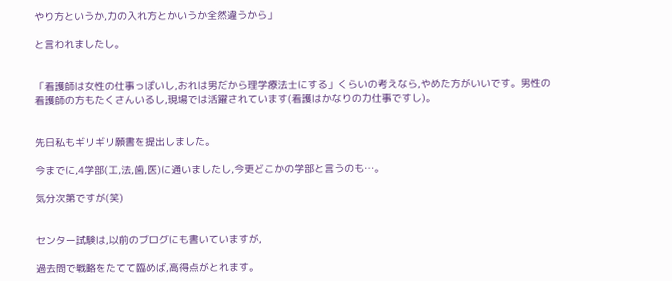やり方というか,力の入れ方とかいうか全然違うから」

と言われましたし。


「看護師は女性の仕事っぽいし,おれは男だから理学療法士にする」くらいの考えなら,やめた方がいいです。男性の看護師の方もたくさんいるし,現場では活躍されています(看護はかなりの力仕事ですし)。


先日私もギリギリ願書を提出しました。

今までに,4学部(工,法,歯,医)に通いましたし,今更どこかの学部と言うのも…。

気分次第ですが(笑)


センター試験は,以前のブログにも書いていますが,

過去問で戦略をたてて臨めば,高得点がとれます。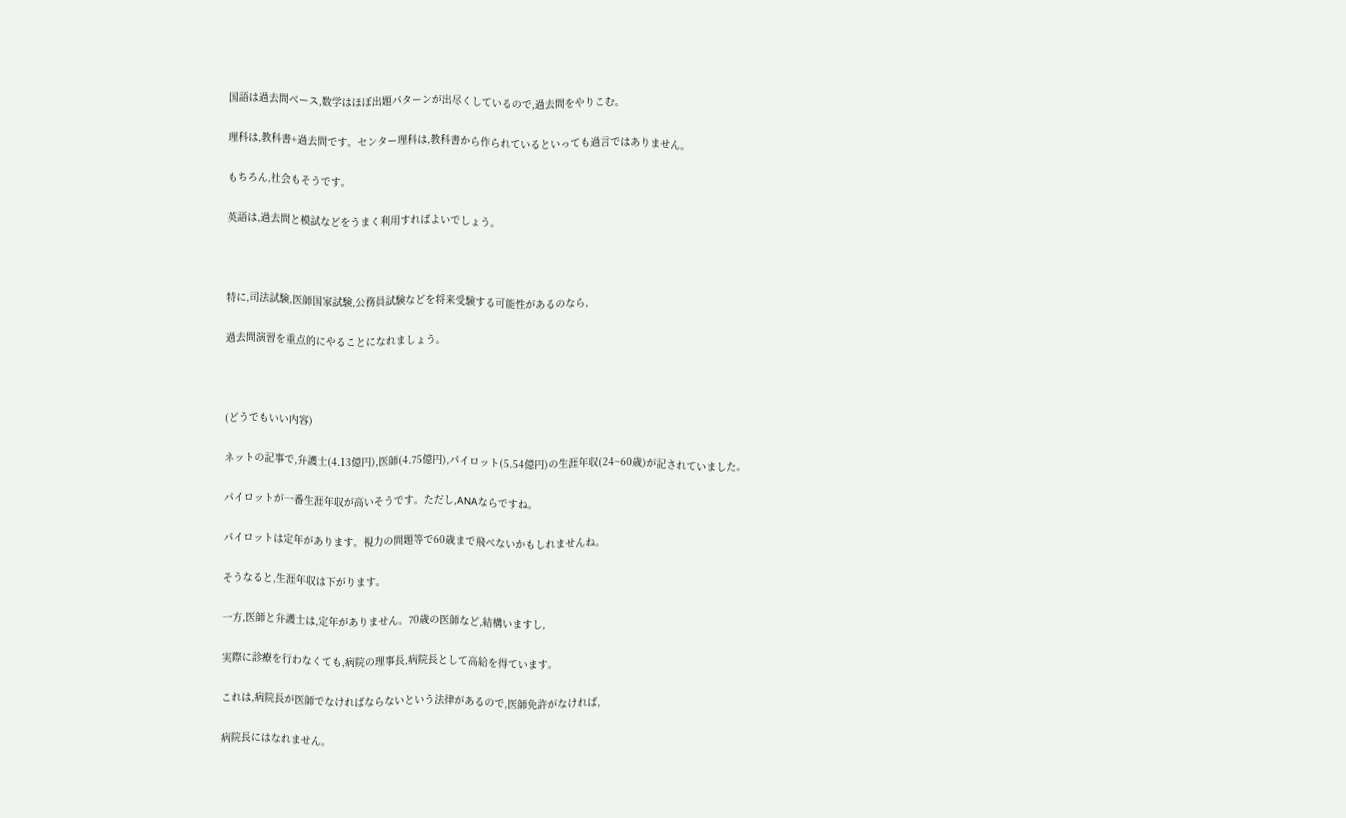国語は過去問ベース,数学はほぼ出題パターンが出尽くしているので,過去問をやりこむ。

理科は,教科書+過去問です。センター理科は,教科書から作られているといっても過言ではありません。

もちろん,社会もそうです。

英語は,過去問と模試などをうまく利用すればよいでしょう。



特に,司法試験,医師国家試験,公務員試験などを将来受験する可能性があるのなら,

過去問演習を重点的にやることになれましょう。



(どうでもいい内容)

ネットの記事で,弁護士(4.13億円),医師(4.75億円),パイロット(5.54億円)の生涯年収(24~60歳)が記されていました。

パイロットが一番生涯年収が高いそうです。ただし,ANAならですね。

パイロットは定年があります。視力の問題等で60歳まで飛べないかもしれませんね。

そうなると,生涯年収は下がります。

一方,医師と弁護士は,定年がありません。70歳の医師など,結構いますし,

実際に診療を行わなくても,病院の理事長,病院長として高給を得ています。

これは,病院長が医師でなければならないという法律があるので,医師免許がなければ,

病院長にはなれません。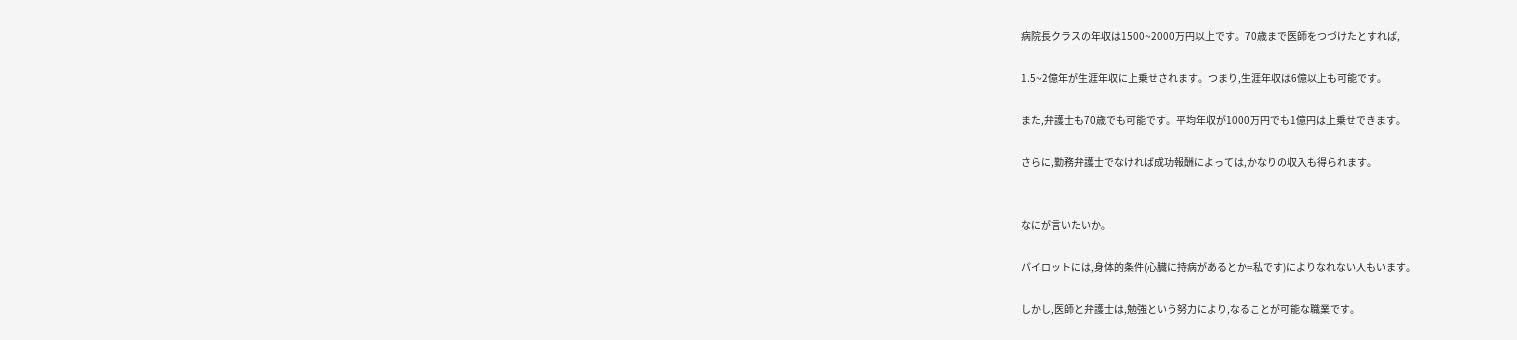病院長クラスの年収は1500~2000万円以上です。70歳まで医師をつづけたとすれば,

1.5~2億年が生涯年収に上乗せされます。つまり,生涯年収は6億以上も可能です。

また,弁護士も70歳でも可能です。平均年収が1000万円でも1億円は上乗せできます。

さらに,勤務弁護士でなければ成功報酬によっては,かなりの収入も得られます。


なにが言いたいか。

パイロットには,身体的条件(心臓に持病があるとか=私です)によりなれない人もいます。

しかし,医師と弁護士は,勉強という努力により,なることが可能な職業です。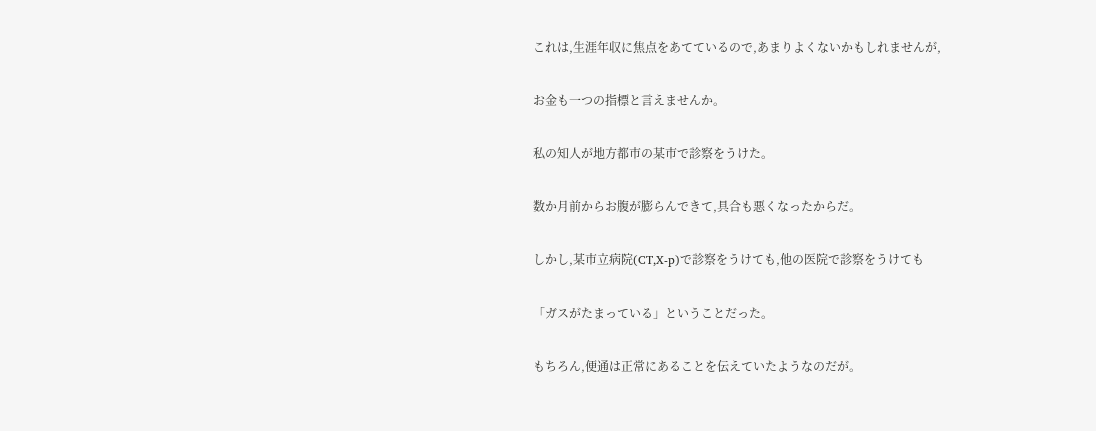これは,生涯年収に焦点をあてているので,あまりよくないかもしれませんが,

お金も一つの指標と言えませんか。

私の知人が地方都市の某市で診察をうけた。

数か月前からお腹が膨らんできて,具合も悪くなったからだ。

しかし,某市立病院(CT,X-p)で診察をうけても,他の医院で診察をうけても

「ガスがたまっている」ということだった。

もちろん,便通は正常にあることを伝えていたようなのだが。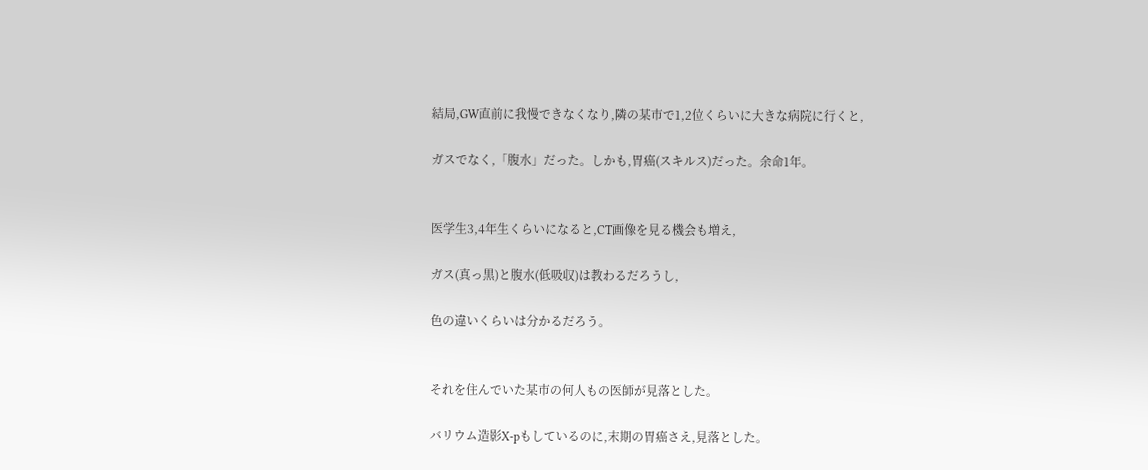結局,GW直前に我慢できなくなり,隣の某市で1,2位くらいに大きな病院に行くと,

ガスでなく,「腹水」だった。しかも,胃癌(スキルス)だった。余命1年。


医学生3,4年生くらいになると,CT画像を見る機会も増え,

ガス(真っ黒)と腹水(低吸収)は教わるだろうし,

色の違いくらいは分かるだろう。


それを住んでいた某市の何人もの医師が見落とした。

バリウム造影X-pもしているのに,末期の胃癌さえ,見落とした。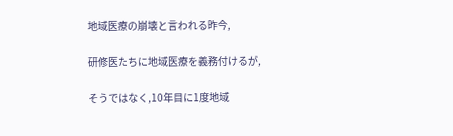地域医療の崩壊と言われる昨今,

研修医たちに地域医療を義務付けるが,

そうではなく,10年目に1度地域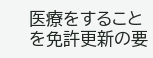医療をすることを免許更新の要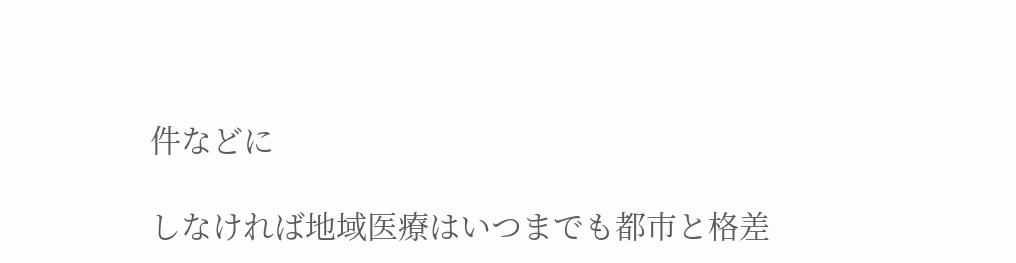件などに

しなければ地域医療はいつまでも都市と格差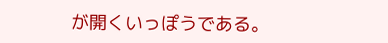が開くいっぽうである。